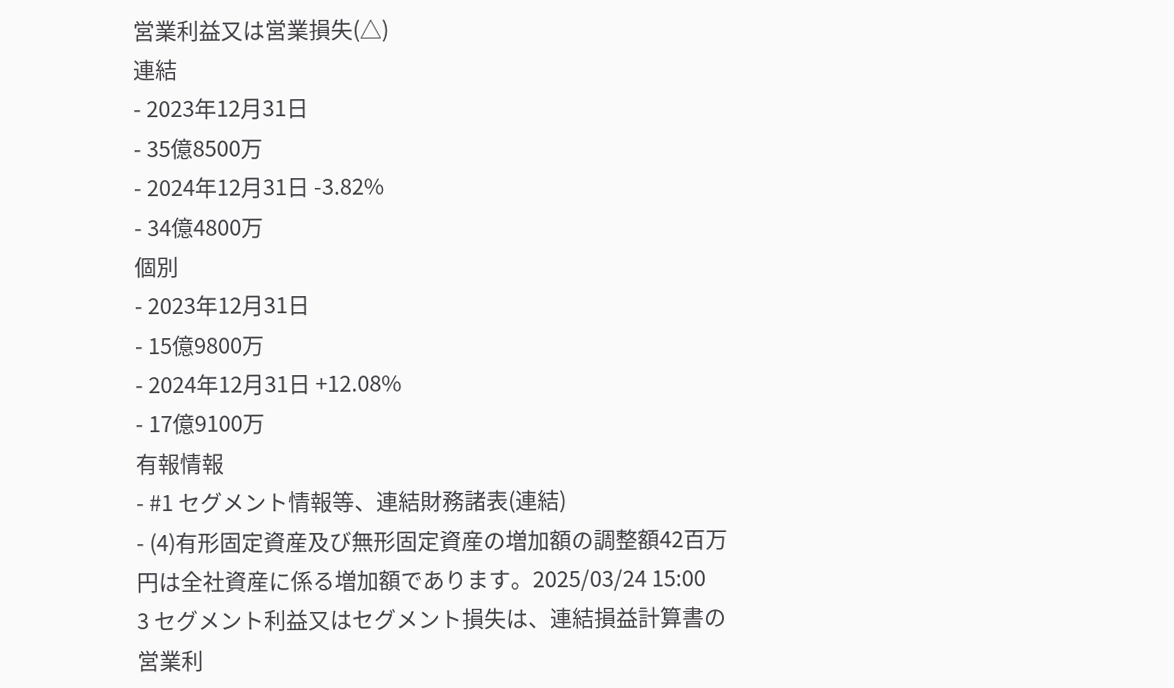営業利益又は営業損失(△)
連結
- 2023年12月31日
- 35億8500万
- 2024年12月31日 -3.82%
- 34億4800万
個別
- 2023年12月31日
- 15億9800万
- 2024年12月31日 +12.08%
- 17億9100万
有報情報
- #1 セグメント情報等、連結財務諸表(連結)
- (4)有形固定資産及び無形固定資産の増加額の調整額42百万円は全社資産に係る増加額であります。2025/03/24 15:00
3 セグメント利益又はセグメント損失は、連結損益計算書の営業利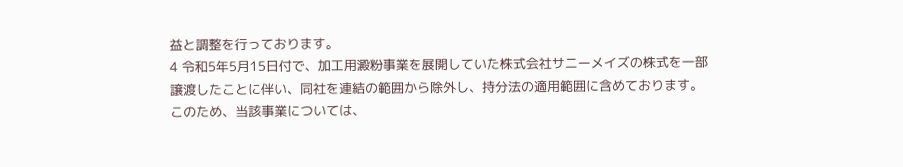益と調整を行っております。
4 令和5年5月15日付で、加工用澱粉事業を展開していた株式会社サニーメイズの株式を一部譲渡したことに伴い、同社を連結の範囲から除外し、持分法の適用範囲に含めております。このため、当該事業については、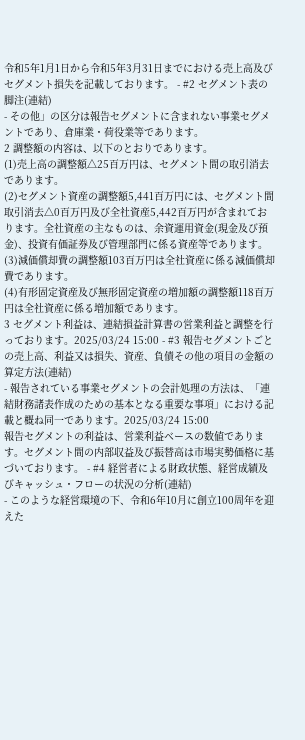令和5年1月1日から令和5年3月31日までにおける売上高及びセグメント損失を記載しております。 - #2 セグメント表の脚注(連結)
- その他」の区分は報告セグメントに含まれない事業セグメントであり、倉庫業・荷役業等であります。
2 調整額の内容は、以下のとおりであります。
(1)売上高の調整額△25百万円は、セグメント間の取引消去であります。
(2)セグメント資産の調整額5,441百万円には、セグメント間取引消去△0百万円及び全社資産5,442百万円が含まれております。全社資産の主なものは、余資運用資金(現金及び預金)、投資有価証券及び管理部門に係る資産等であります。
(3)減価償却費の調整額103百万円は全社資産に係る減価償却費であります。
(4)有形固定資産及び無形固定資産の増加額の調整額118百万円は全社資産に係る増加額であります。
3 セグメント利益は、連結損益計算書の営業利益と調整を行っております。2025/03/24 15:00 - #3 報告セグメントごとの売上高、利益又は損失、資産、負債その他の項目の金額の算定方法(連結)
- 報告されている事業セグメントの会計処理の方法は、「連結財務諸表作成のための基本となる重要な事項」における記載と概ね同一であります。2025/03/24 15:00
報告セグメントの利益は、営業利益ベースの数値であります。セグメント間の内部収益及び振替高は市場実勢価格に基づいております。 - #4 経営者による財政状態、経営成績及びキャッシュ・フローの状況の分析(連結)
- このような経営環境の下、令和6年10月に創立100周年を迎えた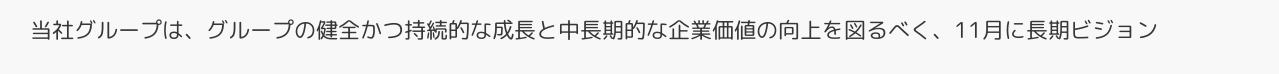当社グループは、グループの健全かつ持続的な成長と中長期的な企業価値の向上を図るべく、11月に長期ビジョン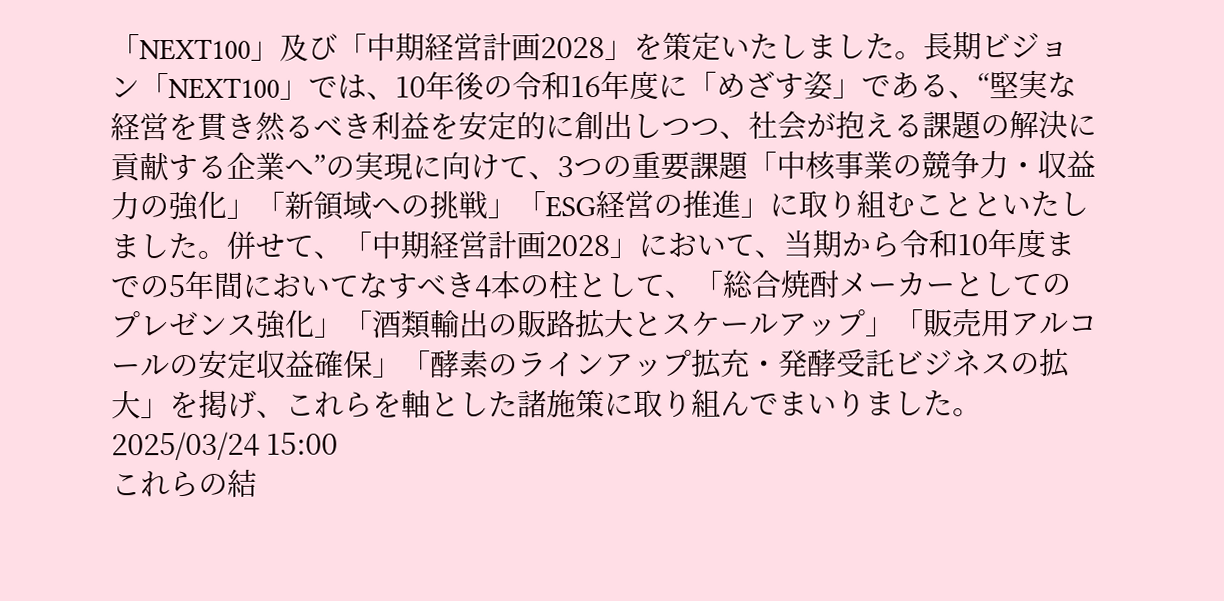「NEXT100」及び「中期経営計画2028」を策定いたしました。長期ビジョン「NEXT100」では、10年後の令和16年度に「めざす姿」である、“堅実な経営を貫き然るべき利益を安定的に創出しつつ、社会が抱える課題の解決に貢献する企業へ”の実現に向けて、3つの重要課題「中核事業の競争力・収益力の強化」「新領域への挑戦」「ESG経営の推進」に取り組むことといたしました。併せて、「中期経営計画2028」において、当期から令和10年度までの5年間においてなすべき4本の柱として、「総合焼酎メーカーとしてのプレゼンス強化」「酒類輸出の販路拡大とスケールアップ」「販売用アルコールの安定収益確保」「酵素のラインアップ拡充・発酵受託ビジネスの拡大」を掲げ、これらを軸とした諸施策に取り組んでまいりました。2025/03/24 15:00
これらの結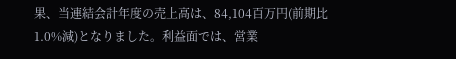果、当連結会計年度の売上高は、84,104百万円(前期比1.0%減)となりました。利益面では、営業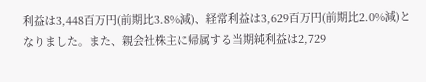利益は3,448百万円(前期比3.8%減)、経常利益は3,629百万円(前期比2.0%減)となりました。また、親会社株主に帰属する当期純利益は2,729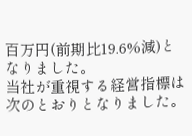百万円(前期比19.6%減)となりました。
当社が重視する経営指標は次のとおりとなりました。